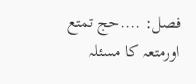فصل: ....حج تمتع اورمتعہ کا مسئلہ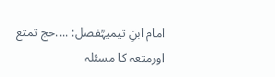امام ابنِ تیمیہؒفصل: ....حج تمتع اورمتعہ کا مسئلہ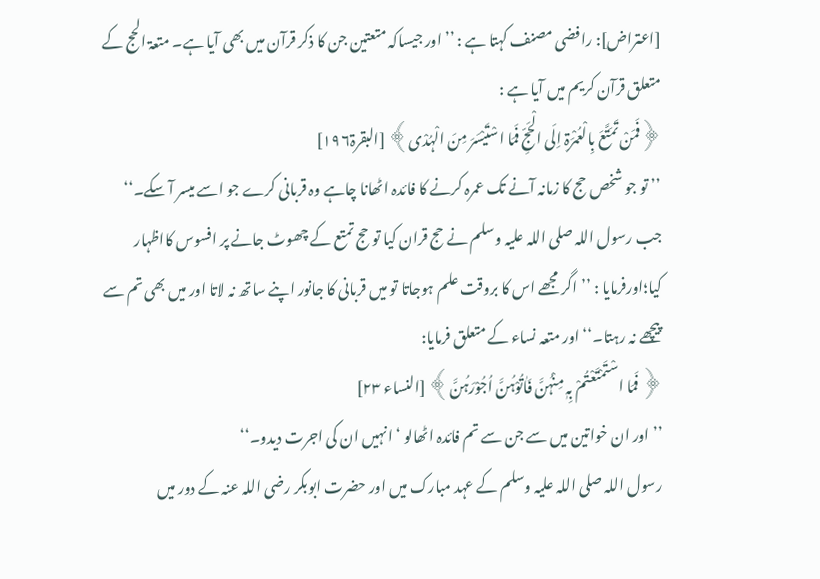[اعتراض]: رافضی مصنف کہتا ہے : ’’ اور جیساکہ متعتین جن کا ذکر قرآن میں بھی آیا ہے۔ متعۃ الحج کے متعلق قرآن کریم میں آیا ہے :
﴿فَمَنْ تَمَتَّعَ بِالْعُمْرَۃِ اِلَی الْحَجِّ فَمَا اسْتَیْسَرَ مِنَ الْہُدْی﴾ [البقرۃ۱۹۶]
’’ تو جو شخص حج کا زمانہ آنے تک عمرہ کرنے کا فائدہ اٹھانا چاہے وہ قربانی کرے جو اسے میسر آ سکے۔‘‘
جب رسول اللہ صلی اللہ علیہ وسلم نے حج قران کیا تو حج تمتع کے چھوٹ جانے پر افسوس کااظہار کیا؛اورفرمایا : ’’اگر مجھے اس کا بروقت علم ہوجاتا تو میں قربانی کا جانور اپنے ساتھ نہ لاتا اور میں بھی تم سے پیچھے نہ رہتا۔‘‘اور متعہ نساء کے متعلق فرمایا:
﴿ فَمَا اسْتَمْتَعْتُمْ بِہٖ مِنْہُنَّ فَاٰتُوْہُنَّ اُجُوْرَہُنَّ﴾ [النساء ۲۳]
’’اور ان خواتین میں سے جن سے تم فائدہ اٹھالو ‘ انہیں ان کی اجرت دیدو۔‘‘
رسول اللہ صلی اللہ علیہ وسلم کے عہد مبارک میں اور حضرت ابوبکر رضی اللہ عنہ کے دور میں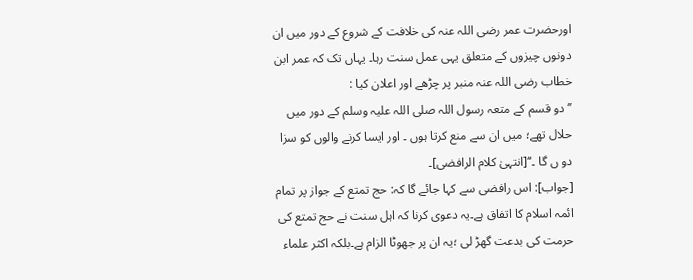اورحضرت عمر رضی اللہ عنہ کی خلافت کے شروع کے دور میں ان دونوں چیزوں کے متعلق یہی عمل سنت رہا۔ یہاں تک کہ عمر ابن خطاب رضی اللہ عنہ منبر پر چڑھے اور اعلان کیا :
’’ دو قسم کے متعہ رسول اللہ صلی اللہ علیہ وسلم کے دور میں حلال تھے؛ میں ان سے منع کرتا ہوں ۔ اور ایسا کرنے والوں کو سزا دو ں گا ۔‘‘[انتہیٰ کلام الرافضی]۔
[جواب]: اس رافضی سے کہا جائے گا کہ: حج تمتع کے جواز پر تمام ائمہ اسلام کا اتفاق ہے۔یہ دعوی کرنا کہ اہل سنت نے حج تمتع کی حرمت کی بدعت گھڑ لی ؛یہ ان پر جھوٹا الزام ہے۔بلکہ اکثر علماء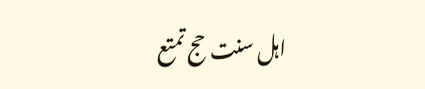اہل سنت حج تمتع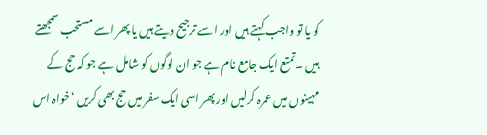کو یا تو واجب کہتے ہیں اور اسے ترجیح دیتے ہیں یا پھر اسے مستحب سمجھتے ہیں ۔تمتع ایک جامع نام ہے جو ان لوگوں کو شامل ہے جو کہ حج کے مہینوں میں عمرہ کرلیں اور پھر اسی ایک سفر میں حج بھی کریں ‘خواہ اس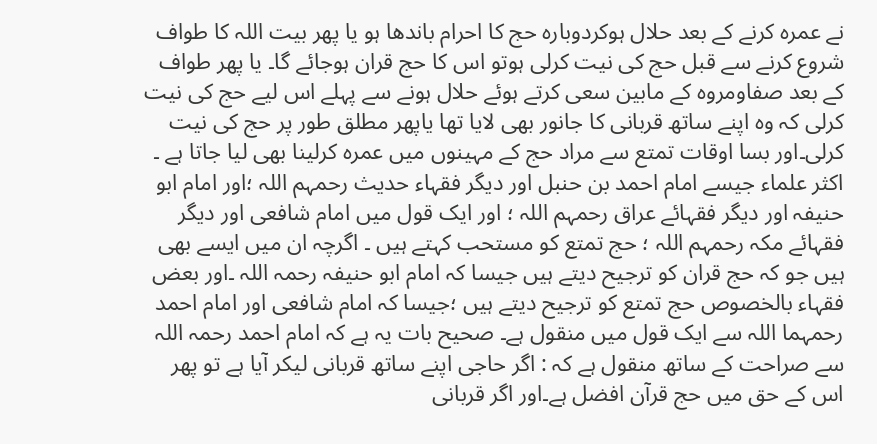نے عمرہ کرنے کے بعد حلال ہوکردوبارہ حج کا احرام باندھا ہو یا پھر بیت اللہ کا طواف شروع کرنے سے قبل حج کی نیت کرلی ہوتو اس کا حج قران ہوجائے گا۔ یا پھر طواف کے بعد صفاومروہ کے مابین سعی کرتے ہوئے حلال ہونے سے پہلے اس لیے حج کی نیت کرلی کہ وہ اپنے ساتھ قربانی کا جانور بھی لایا تھا یاپھر مطلق طور پر حج کی نیت کرلی۔اور بسا اوقات تمتع سے مراد حج کے مہینوں میں عمرہ کرلینا بھی لیا جاتا ہے ۔
اکثر علماء جیسے امام احمد بن حنبل اور دیگر فقہاء حدیث رحمہم اللہ ؛اور امام ابو حنیفہ اور دیگر فقہائے عراق رحمہم اللہ ؛ اور ایک قول میں امام شافعی اور دیگر فقہائے مکہ رحمہم اللہ ؛ حج تمتع کو مستحب کہتے ہیں ۔ اگرچہ ان میں ایسے بھی ہیں جو کہ حج قران کو ترجیح دیتے ہیں جیسا کہ امام ابو حنیفہ رحمہ اللہ ۔اور بعض فقہاء بالخصوص حج تمتع کو ترجیح دیتے ہیں ؛جیسا کہ امام شافعی اور امام احمد رحمہما اللہ سے ایک قول میں منقول ہے۔ صحیح بات یہ ہے کہ امام احمد رحمہ اللہ سے صراحت کے ساتھ منقول ہے کہ : اگر حاجی اپنے ساتھ قربانی لیکر آیا ہے تو پھر اس کے حق میں حج قرآن افضل ہے۔اور اگر قربانی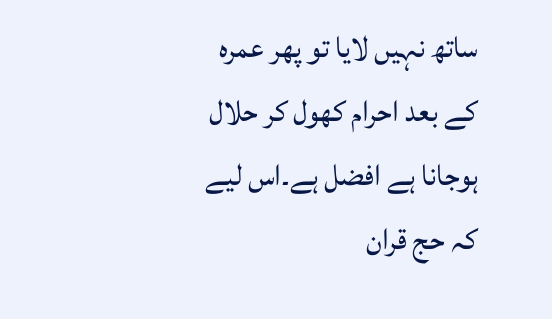ساتھ نہیں لایا تو پھر عمرہ کے بعد احرام کھول کر حلال ہوجانا ہے افضل ہے۔اس لیے کہ حج قران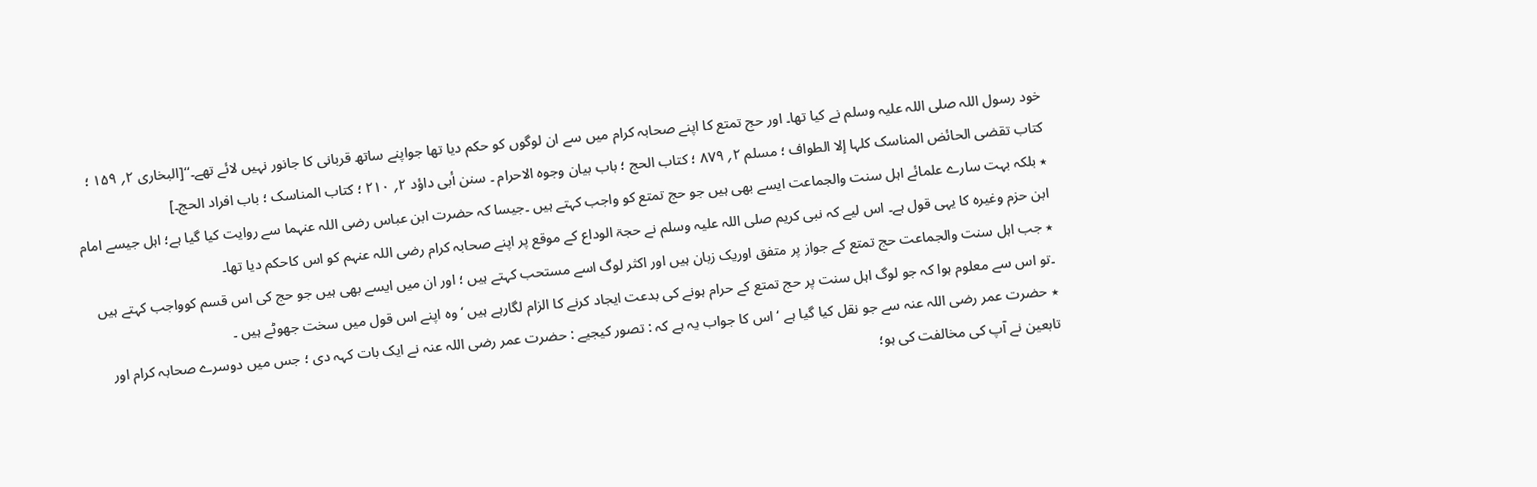خود رسول اللہ صلی اللہ علیہ وسلم نے کیا تھا۔ اور حج تمتع کا اپنے صحابہ کرام میں سے ان لوگوں کو حکم دیا تھا جواپنے ساتھ قربانی کا جانور نہیں لائے تھے۔‘‘[البخاری ۲؍ ۱۵۹ ؛ کتاب تقضی الحائض المناسک کلہا إلا الطواف ؛ مسلم ۲؍ ۸۷۹ ؛ کتاب الحج ؛ باب بیان وجوہ الاحرام ۔ سنن أبی داؤد ۲؍ ۲۱۰ ؛ کتاب المناسک ؛ باب افراد الحج۔]
٭ بلکہ بہت سارے علمائے اہل سنت والجماعت ایسے بھی ہیں جو حج تمتع کو واجب کہتے ہیں ۔جیسا کہ حضرت ابن عباس رضی اللہ عنہما سے روایت کیا گیا ہے؛ اہل جیسے امام ابن حزم وغیرہ کا یہی قول ہے۔ اس لیے کہ نبی کریم صلی اللہ علیہ وسلم نے حجۃ الوداع کے موقع پر اپنے صحابہ کرام رضی اللہ عنہم کو اس کاحکم دیا تھا۔
٭ جب اہل سنت والجماعت حج تمتع کے جواز پر متفق اوریک زبان ہیں اور اکثر لوگ اسے مستحب کہتے ہیں ؛ اور ان میں ایسے بھی ہیں جو حج کی اس قسم کوواجب کہتے ہیں ۔تو اس سے معلوم ہوا کہ جو لوگ اہل سنت پر حج تمتع کے حرام ہونے کی بدعت ایجاد کرنے کا الزام لگارہے ہیں ‘ وہ اپنے اس قول میں سخت جھوٹے ہیں ۔
٭ حضرت عمر رضی اللہ عنہ سے جو نقل کیا گیا ہے ‘ اس کا جواب یہ ہے کہ : تصور کیجیے : حضرت عمر رضی اللہ عنہ نے ایک بات کہہ دی ؛ جس میں دوسرے صحابہ کرام اور تابعین نے آپ کی مخالفت کی ہو؛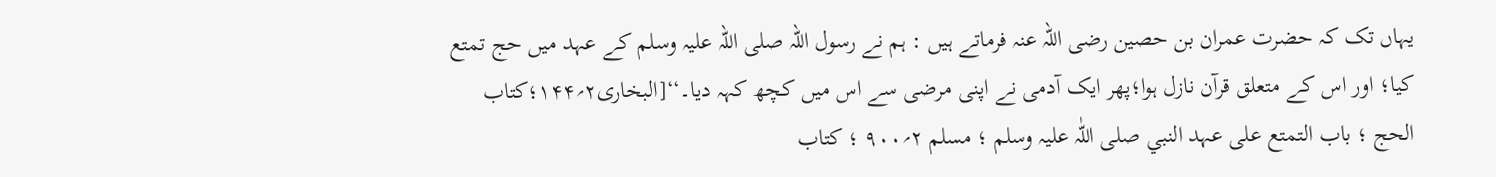یہاں تک کہ حضرت عمران بن حصین رضی اللہ عنہ فرماتے ہیں : ہم نے رسول اللہ صلی اللہ علیہ وسلم کے عہد میں حج تمتع کیا؛ اور اس کے متعلق قرآن نازل ہوا؛پھر ایک آدمی نے اپنی مرضی سے اس میں کچھ کہہ دیا۔‘‘[البخاری۲؍۱۴۴؛کتاب الحج ؛ باب التمتع علی عہد النبي صلی اللّٰہ علیہ وسلم ؛ مسلم ۲؍۹۰۰ ؛ کتاب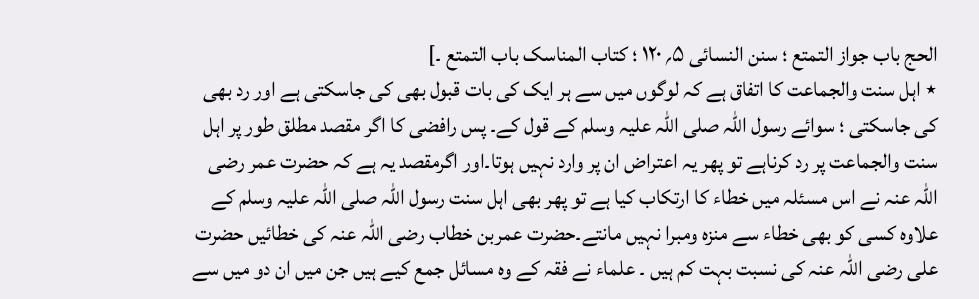الحج باب جواز التمتع ؛ سنن النسائی ۵؍ ۱۲۰ ؛ کتاب المناسک باب التمتع ۔]
٭ اہل سنت والجماعت کا اتفاق ہے کہ لوگوں میں سے ہر ایک کی بات قبول بھی کی جاسکتی ہے اور رد بھی کی جاسکتی ؛ سوائے رسول اللہ صلی اللہ علیہ وسلم کے قول کے۔ پس رافضی کا اگر مقصد مطلق طور پر اہل سنت والجماعت پر رد کرناہے تو پھر یہ اعتراض ان پر وارد نہیں ہوتا۔اور اگرمقصد یہ ہے کہ حضرت عمر رضی اللہ عنہ نے اس مسئلہ میں خطاء کا ارتکاب کیا ہے تو پھر بھی اہل سنت رسول اللہ صلی اللہ علیہ وسلم کے علاوہ کسی کو بھی خطاء سے منزہ ومبرا نہیں مانتے۔حضرت عمربن خطاب رضی اللہ عنہ کی خطائیں حضرت علی رضی اللہ عنہ کی نسبت بہت کم ہیں ۔ علماء نے فقہ کے وہ مسائل جمع کیے ہیں جن میں ان دو میں سے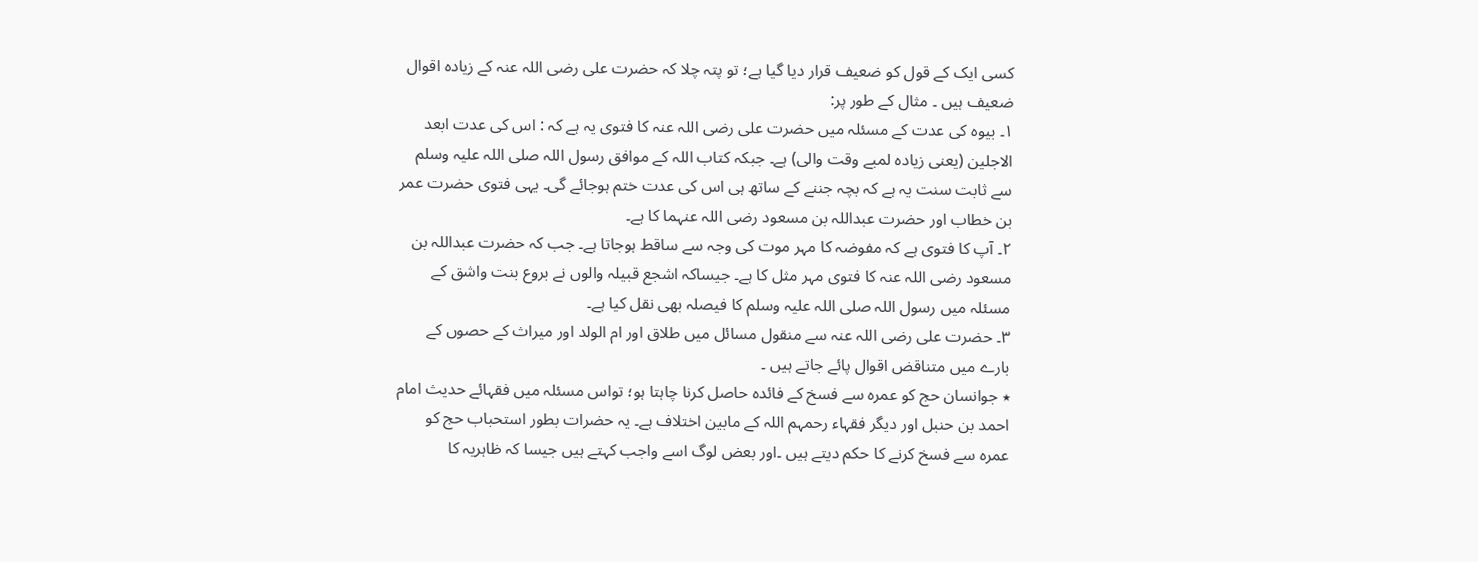کسی ایک کے قول کو ضعیف قرار دیا گیا ہے؛ تو پتہ چلا کہ حضرت علی رضی اللہ عنہ کے زیادہ اقوال ضعیف ہیں ۔ مثال کے طور پر:
۱۔ بیوہ کی عدت کے مسئلہ میں حضرت علی رضی اللہ عنہ کا فتوی یہ ہے کہ : اس کی عدت ابعد الاجلین (یعنی زیادہ لمبے وقت والی) ہے۔ جبکہ کتاب اللہ کے موافق رسول اللہ صلی اللہ علیہ وسلم سے ثابت سنت یہ ہے کہ بچہ جننے کے ساتھ ہی اس کی عدت ختم ہوجائے گی۔ یہی فتوی حضرت عمر بن خطاب اور حضرت عبداللہ بن مسعود رضی اللہ عنہما کا ہے۔
۲۔ آپ کا فتوی ہے کہ مفوضہ کا مہر موت کی وجہ سے ساقط ہوجاتا ہے۔ جب کہ حضرت عبداللہ بن مسعود رضی اللہ عنہ کا فتوی مہر مثل کا ہے۔ جیساکہ اشجع قبیلہ والوں نے بروع بنت واشق کے مسئلہ میں رسول اللہ صلی اللہ علیہ وسلم کا فیصلہ بھی نقل کیا ہے۔
۳۔ حضرت علی رضی اللہ عنہ سے منقول مسائل میں طلاق اور ام الولد اور میراث کے حصوں کے بارے میں متناقض اقوال پائے جاتے ہیں ۔
٭ جوانسان حج کو عمرہ سے فسخ کے فائدہ حاصل کرنا چاہتا ہو؛ تواس مسئلہ میں فقہائے حدیث امام احمد بن حنبل اور دیگر فقہاء رحمہم اللہ کے مابین اختلاف ہے۔ یہ حضرات بطور استحباب حج کو عمرہ سے فسخ کرنے کا حکم دیتے ہیں ۔اور بعض لوگ اسے واجب کہتے ہیں جیسا کہ ظاہریہ کا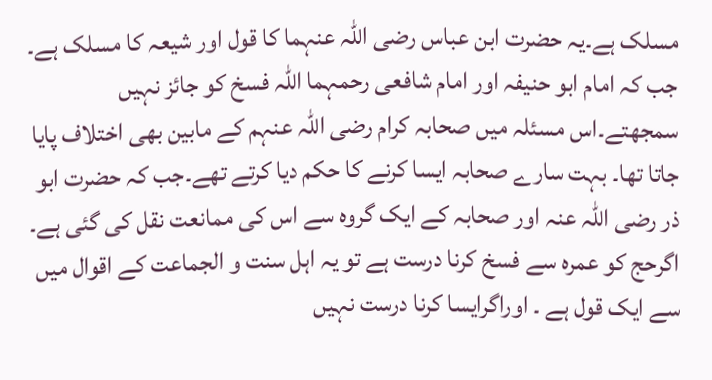مسلک ہے۔یہ حضرت ابن عباس رضی اللہ عنہما کا قول اور شیعہ کا مسلک ہے۔ جب کہ امام ابو حنیفہ اور امام شافعی رحمہما اللہ فسخ کو جائز نہیں سمجھتے۔اس مسئلہ میں صحابہ کرام رضی اللہ عنہم کے مابین بھی اختلاف پایا جاتا تھا۔ بہت سارے صحابہ ایسا کرنے کا حکم دیا کرتے تھے۔جب کہ حضرت ابو ذر رضی اللہ عنہ اور صحابہ کے ایک گروہ سے اس کی ممانعت نقل کی گئی ہے۔ اگرحج کو عمرہ سے فسخ کرنا درست ہے تو یہ اہل سنت و الجماعت کے اقوال میں سے ایک قول ہے ۔ اوراگرایسا کرنا درست نہیں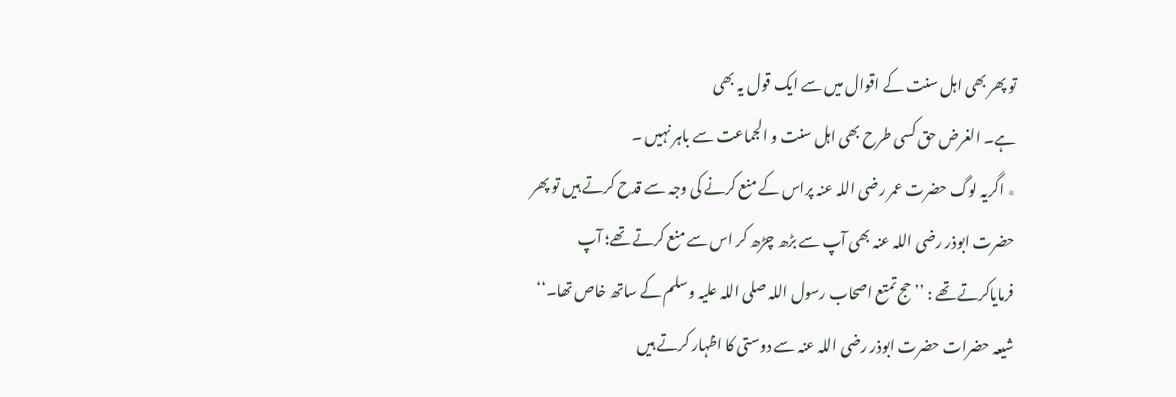تو پھر بھی اہل سنت کے اقوال میں سے ایک قول یہ بھی
ہے۔ الغرض حق کسی طرح بھی اہل سنت و الجماعت سے باہر نہیں ۔
٭ اگریہ لوگ حضرت عمر رضی اللہ عنہ پراس کے منع کرنے کی وجہ سے قدح کرتے ہیں تو پھر حضرت ابوذر رضی اللہ عنہ بھی آپ سے بڑھ چڑھ کر اس سے منع کرتے تھے؛ آپ فرمایاکرتے تھے : ’’ حج تمتع اصحاب رسول اللہ صلی اللہ علیہ وسلم کے ساتھ خاص تھا۔‘‘
شیعہ حضرات حضرت ابوذر رضی اللہ عنہ سے دوستی کا اظہار کرتے ہیں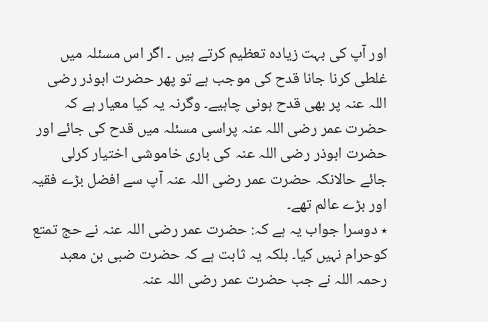اور آپ کی بہت زیادہ تعظیم کرتے ہیں ۔ اگر اس مسئلہ میں غلطی کرنا جانا قدح کی موجب ہے تو پھر حضرت ابوذر رضی اللہ عنہ پر بھی قدح ہونی چاہیے۔ وگرنہ یہ کیا معیار ہے کہ حضرت عمر رضی اللہ عنہ پراسی مسئلہ میں قدح کی جائے اور حضرت ابوذر رضی اللہ عنہ کی باری خاموشی اختیار کرلی جائے حالانکہ حضرت عمر رضی اللہ عنہ آپ سے افضل بڑے فقیہ اور بڑے عالم تھے۔
٭ دوسرا جواب یہ ہے کہ: حضرت عمر رضی اللہ عنہ نے حج تمتع کوحرام نہیں کیا۔ بلکہ یہ ثابت ہے کہ حضرت ضبی بن معبد رحمہ اللہ نے جب حضرت عمر رضی اللہ عنہ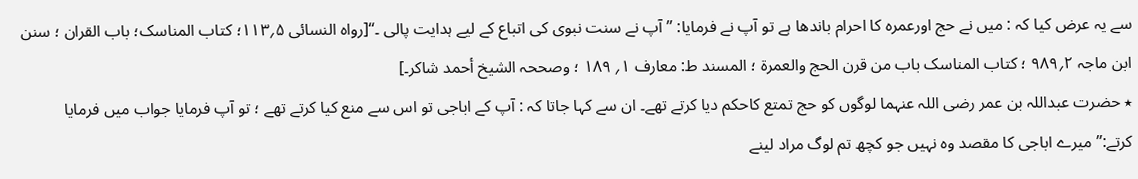سے یہ عرض کیا کہ : میں نے حج اورعمرہ کا احرام باندھا ہے تو آپ نے فرمایا: ’’ آپ نے سنت نبوی کی اتباع کے لیے ہدایت پالی ۔‘‘[رواہ النسائی ۵؍۱۱۳؛ کتاب المناسک؛ باب القران ؛ سنن ابن ماجہ ۲؍۹۸۹ ؛ کتاب المناسک باب من قرن الحج والعمرۃ ؛ المسند ط: معارف ۱؍ ۱۸۹ ؛ وصححہ الشیخ أحمد شاکر۔]
٭ حضرت عبداللہ بن عمر رضی اللہ عنہما لوگوں کو حج تمتع کاحکم دیا کرتے تھے۔ ان سے کہا جاتا کہ : آپ کے اباجی تو اس سے منع کیا کرتے تھے ؛ تو آپ فرمایا جواب میں فرمایا کرتے:’’میرے اباجی کا مقصد وہ نہیں جو کچھ تم لوگ مراد لینے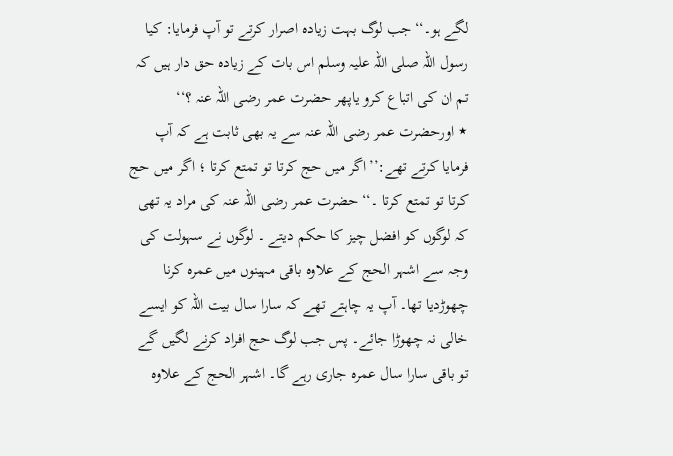لگے ہو۔‘‘جب لوگ بہت زیادہ اصرار کرتے تو آپ فرمایا: کیا رسول اللہ صلی اللہ علیہ وسلم اس بات کے زیادہ حق دار ہیں کہ تم ان کی اتباع کرو یاپھر حضرت عمر رضی اللہ عنہ ؟‘‘
٭ اورحضرت عمر رضی اللہ عنہ سے یہ بھی ثابت ہے کہ آپ فرمایا کرتے تھے:’’اگر میں حج کرتا تو تمتع کرتا ؛ اگر میں حج کرتا تو تمتع کرتا ۔‘‘حضرت عمر رضی اللہ عنہ کی مراد یہ تھی کہ لوگوں کو افضل چیز کا حکم دیتے ۔ لوگوں نے سہولت کی وجہ سے اشہر الحج کے علاوہ باقی مہینوں میں عمرہ کرنا چھوڑدیا تھا۔ آپ یہ چاہتے تھے کہ سارا سال بیت اللہ کو ایسے خالی نہ چھوڑا جائے۔ پس جب لوگ حج افراد کرنے لگیں گے تو باقی سارا سال عمرہ جاری رہے گا۔ اشہر الحج کے علاوہ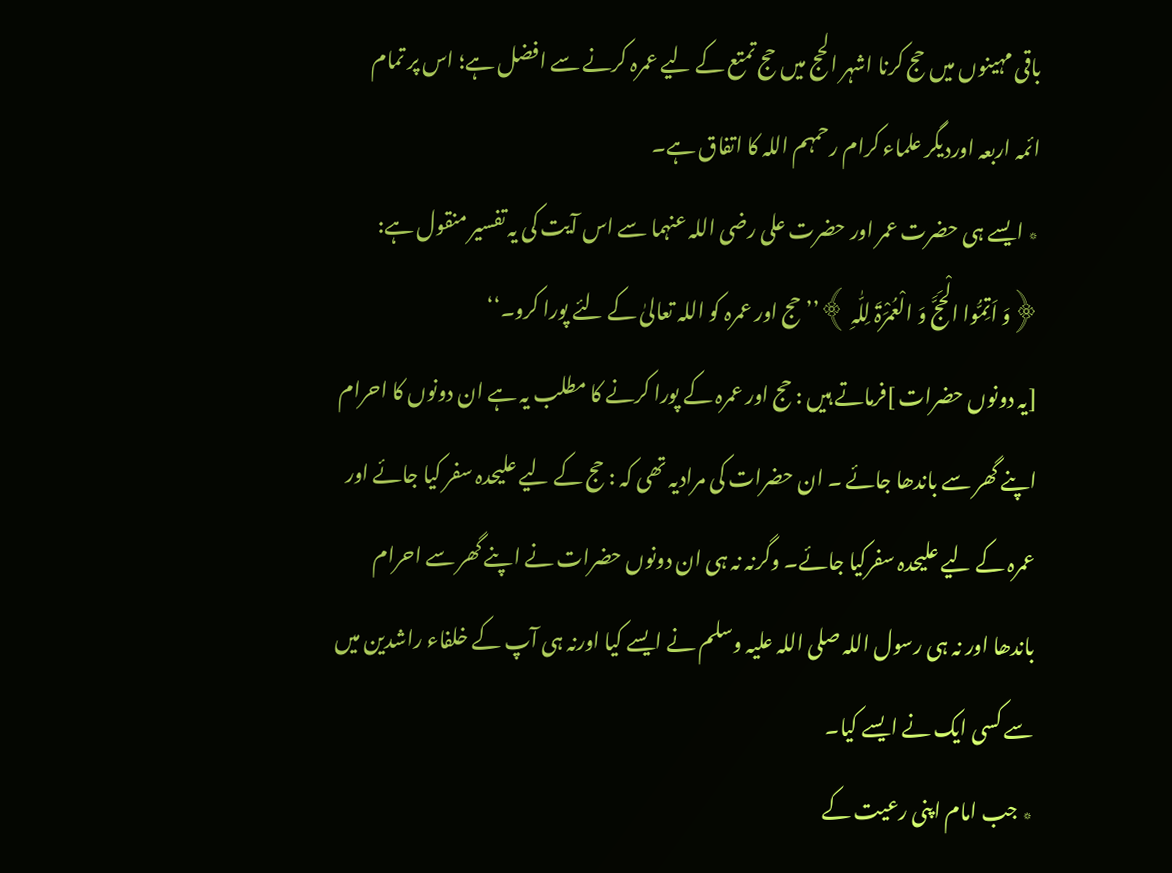باقی مہینوں میں حج کرنا اشہر الحج میں حج تمتع کے لیے عمرہ کرنے سے افضل ہے؛ اس پر تمام ائمہ اربعہ اوردیگر علماء کرام رحمہم اللہ کا اتفاق ہے۔
٭ ایسے ہی حضرت عمر اور حضرت علی رضی اللہ عنہما سے اس آیت کی یہ تفسیر منقول ہے: ﴿وَ اَتِمُّوا الْحَجَّ وَ الْعُمْرَۃَ لِلّٰہِ ﴾’’حج اور عمرہ کو اللہ تعالیٰ کے لئے پورا کرو۔‘‘
[یہ دونوں حضرات ]فرماتے ہیں : حج اور عمرہ کے پورا کرنے کا مطلب یہ ہے ان دونوں کا احرام اپنے گھر سے باندھا جائے ۔ ان حضرات کی مرادیہ تھی کہ : حج کے لیے علیحدہ سفر کیا جائے اور عمرہ کے لیے علیحدہ سفرکیا جائے۔ وگرنہ نہ ہی ان دونوں حضرات نے اپنے گھر سے احرام باندھا اور نہ ہی رسول اللہ صلی اللہ علیہ وسلم نے ایسے کیا اورنہ ہی آپ کے خلفاء راشدین میں سے کسی ایک نے ایسے کیا۔
٭ جب امام اپنی رعیت کے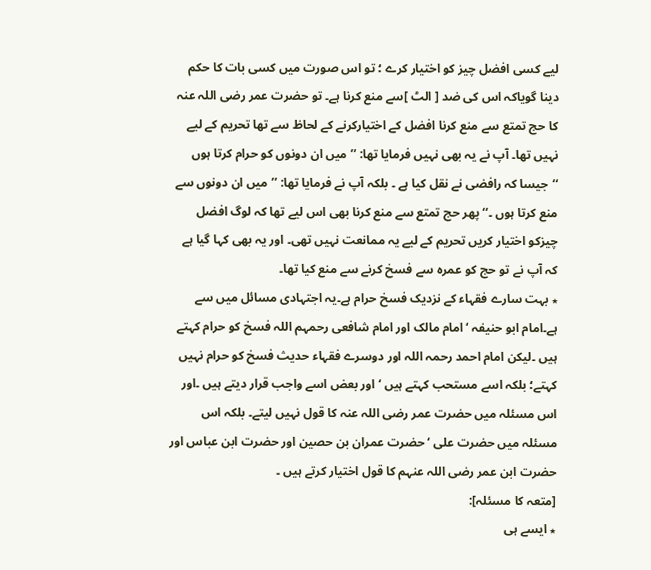لیے کسی افضل چیز کو اختیار کرے ؛ تو اس صورت میں کسی بات کا حکم دینا گویاکہ اس کی ضد [ الٹ ]سے منع کرنا ہے۔ تو حضرت عمر رضی اللہ عنہ کا حج تمتع سے منع کرنا افضل کے اختیارکرنے کے لحاظ سے تھا تحریم کے لیے نہیں تھا۔ آپ نے یہ بھی نہیں فرمایا تھا: ’’ میں ان دونوں کو حرام کرتا ہوں ‘‘جیسا کہ رافضی نے نقل کیا ہے ۔ بلکہ آپ نے فرمایا تھا: ’’ میں ان دونوں سے منع کرتا ہوں ۔‘‘پھر حج تمتع سے منع کرنا بھی اس لیے تھا کہ لوگ افضل چیزکو اختیار کریں تحریم کے لیے یہ ممانعت نہیں تھی۔ اور یہ بھی کہا گیا ہے کہ آپ نے تو حج کو عمرہ سے فسخ کرنے سے منع کیا تھا۔
٭ بہت سارے فقہاء کے نزدیک فسخ حرام ہے۔یہ اجتہادی مسائل میں سے ہے۔امام ابو حنیفہ ‘امام مالک اور امام شافعی رحمہم اللہ فسخ کو حرام کہتے ہیں ۔لیکن امام احمد رحمہ اللہ اور دوسرے فقہاء حدیث فسخ کو حرام نہیں کہتے؛ بلکہ اسے مستحب کہتے ہیں ‘ اور بعض اسے واجب قرار دیتے ہیں ۔اور اس مسئلہ میں حضرت عمر رضی اللہ عنہ کا قول نہیں لیتے۔ بلکہ اس مسئلہ میں حضرت علی ‘ حضرت عمران بن حصین اور حضرت ابن عباس اور حضرت ابن عمر رضی اللہ عنہم کا قول اختیار کرتے ہیں ۔
[متعہ کا مسئلہ]:
٭ ایسے ہی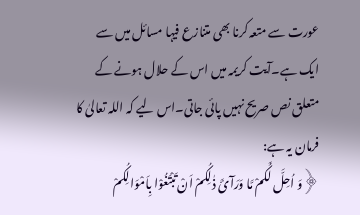عورت سے متعہ کرنا بھی متنازع فیہا مسائل میں سے ایک ہے۔آیت کریمہ میں اس کے حلال ہونے کے متعلق نص صریح نہیں پائی جاتی۔اس لیے کہ اللہ تعالیٰ کا فرمان یہ ہے:
﴿وَ اُحِلَّ لَکُمْ مَّا وَرَآئَ ذٰلِکُمْ اَنْ تَبْتَغُوْا بِاَمْوَالِکُمْ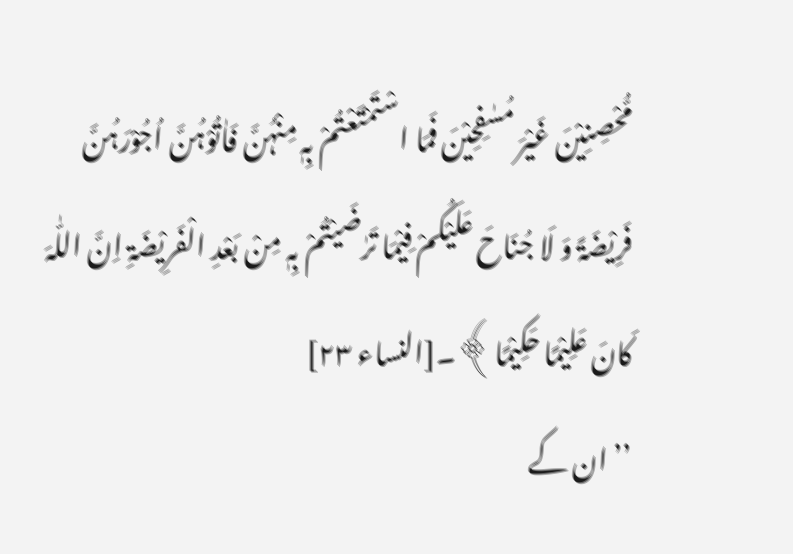مُّحْصِنِیْنَ غَیْرَ مُسٰفِحِیْنَ فَمَا اسْتَمْتَعْتُمْ بِہٖ مِنْہُنَّ فَاٰتُوْہُنَّ اُجُوْرَہُنَّ فَرِیْضَۃً وَ لَا جُنَاحَ عَلَیْکُمْ فِیْمَا تَرٰضَیْتُمْ بِہٖ مِنْ بَعْدِ الْفَرِیْضَۃِ اِنَّ اللّٰہَ کَانَ عَلِیْمًا حَکِیْمًا﴾۔[النساء ۲۳]
’’ ان کے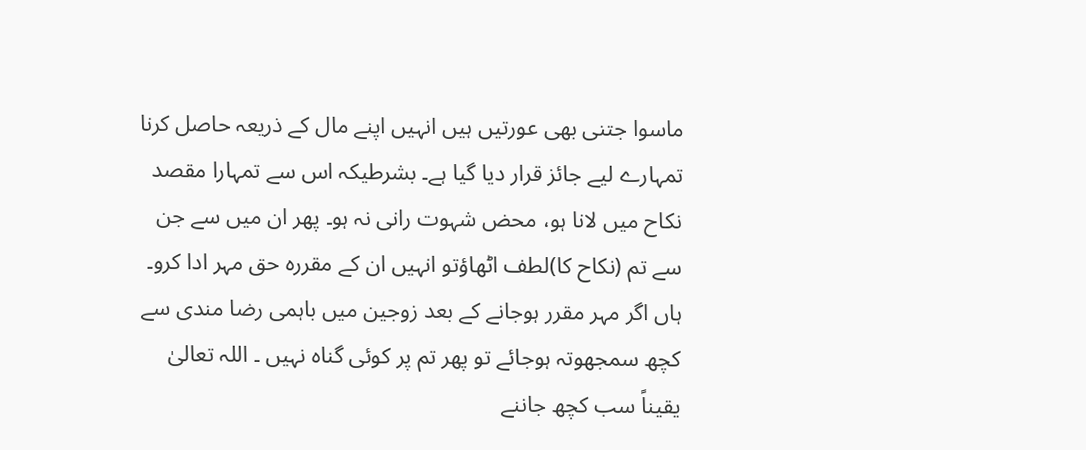ماسوا جتنی بھی عورتیں ہیں انہیں اپنے مال کے ذریعہ حاصل کرنا تمہارے لیے جائز قرار دیا گیا ہے۔ بشرطیکہ اس سے تمہارا مقصد نکاح میں لانا ہو، محض شہوت رانی نہ ہو۔ پھر ان میں سے جن سے تم (نکاح کا)لطف اٹھاؤتو انہیں ان کے مقررہ حق مہر ادا کرو۔ ہاں اگر مہر مقرر ہوجانے کے بعد زوجین میں باہمی رضا مندی سے کچھ سمجھوتہ ہوجائے تو پھر تم پر کوئی گناہ نہیں ۔ اللہ تعالیٰ یقیناً سب کچھ جاننے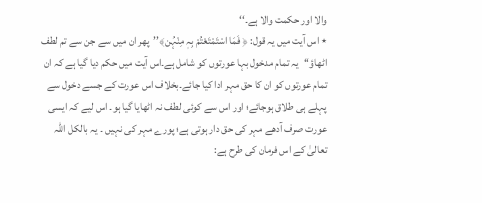والا اور حکمت والا ہے۔‘‘
٭ اس آیت میں یہ قول: ﴿ فَمَا اسْتَمْتَعْتُمْ بِہٖ مِنْہُن﴾’’پھر ان میں سے جن سے تم لطف اٹھاؤ‘‘یہ تمام مدخول بہا عورتوں کو شامل ہے۔اس آیت میں حکم دیا گیا ہے کہ ان تمام عورتوں کو ان کا حق مہر ادا کیا جائے۔بخلاف اس عورت کے جسے دخول سے پہلے ہی طلاق ہوجائے؛ اور اس سے کوئی لطف نہ اٹھایا گیا ہو۔ اس لیے کہ ایسی عورت صرف آدھے مہر کی حق دار ہوتی ہے؛ پورے مہر کی نہیں ۔ یہ بالکل اللہ تعالیٰ کے اس فرمان کی طرح ہے: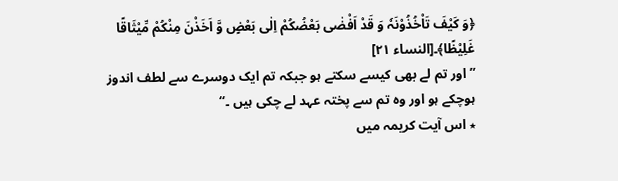﴿وَ کَیْفَ تَاْخُذُوْنَہٗ وَ قَدْ اَفْضٰی بَعْضُکُمْ اِلٰی بَعْضٍ وَّ اَخَذْنَ مِنْکُمْ مِّیْثَاقًا غَلِیْظًا﴾۔[النساء ۲۱]
’’اور تم لے بھی کیسے سکتے ہو جبکہ تم ایک دوسرے سے لطف اندوز ہوچکے ہو اور وہ تم سے پختہ عہد لے چکی ہیں ۔‘‘
٭ اس آیت کریمہ میں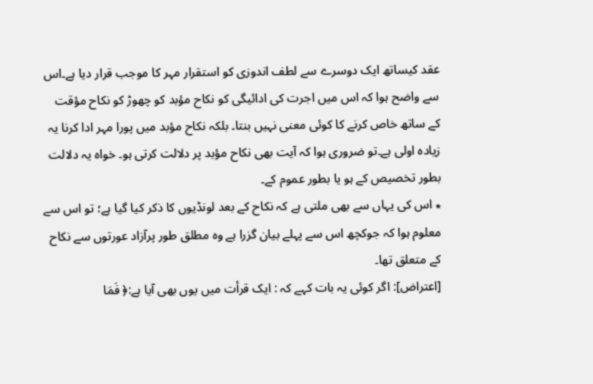عقد کیساتھ ایک دوسرے سے لطف اندوزی کو استقرار مہر کا موجب قرار دیا ہے۔اس سے واضح ہوا کہ اس میں اجرت کی ادائیگی کو نکاح مؤبد کو چھوڑ کو نکاح مؤقت کے ساتھ خاص کرنے کا کوئی معنی نہیں بنتا۔ بلکہ نکاح مؤبد میں پورا مہر ادا کرنا یہ زیادہ اولی ہے۔تو ضروری ہوا کہ آیت بھی نکاح مؤبد پر دلالت کرتی ہو۔ خواہ یہ دلالت بطور تخصیص کے ہو یا بطور عموم کے۔
٭ اس کی یہاں سے بھی ملتی ہے کہ نکاح کے بعد لونڈیوں کا ذکر کیا گیا ہے؛ تو اس سے معلوم ہوا کہ جوکچھ اس سے پہلے بیان گزرا ہے وہ مطلق طور پرآزاد عورتوں سے نکاح کے متعلق تھا۔
[اعتراض]: اگر کوئی یہ بات کہے کہ : ایک قرأت میں یوں بھی آیا ہے:﴿ فَمَا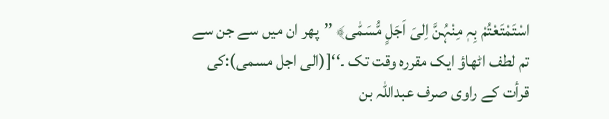اسْتَمْتَعْتُمْ بِہٖ مِنْہُنَّ اِلیَ اَجَلٍ مُّسَمّٰی﴾ ’’پھر ان میں سے جن سے تم لطف اٹھاؤ ایک مقررہ وقت تک ۔‘‘[(الی اجل مسمی):کی قرأت کے راوی صرف عبداللہ بن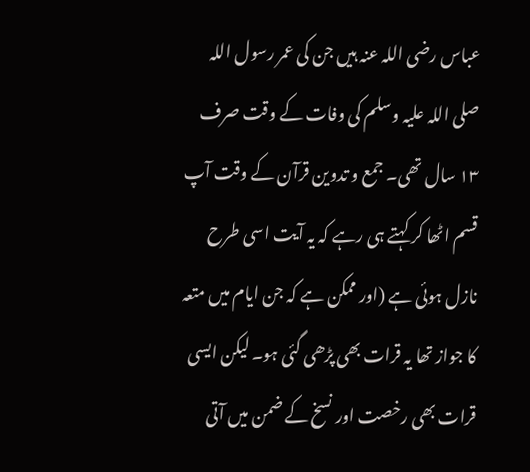عباس رضی اللہ عنہ ہیں جن کی عمر رسول اللہ صلی اللہ علیہ وسلم کی وفات کے وقت صرف ۱۳ سال تھی۔ جمع و تدوین قرآن کے وقت آپ قسم اٹھا کر کہتے ہی رہے کہ یہ آیت اسی طرح نازل ہوئی ہے (اور ممکن ہے کہ جن ایام میں متعہ کا جواز تھا یہ قرات بھی پڑھی گئی ہو۔ لیکن ایسی قرات بھی رخصت اور نسخ کے ضمن میں آتی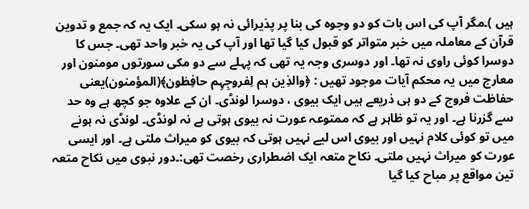ہیں )۔مگر آپ کی اس بات کو دو وجوہ کی بنا پر پذیرائی نہ ہو سکی۔ ایک یہ کہ جمع و تدوین قرآن کے معاملہ میں خبر متواتر کو قبول کیا گیا تھا اور آپ کی یہ خبر واحد تھی۔ جس کا دوسرا کوئی راوی نہ تھا۔ اور دوسری وجہ یہ تھی کہ پہلے سے دو مکی سورتوں مومنون اور معارج میں یہ محکم آیات موجود تھیں : ﴿والذِین ہم لِفروجِہِم حافِظون﴾(المؤمنون)یعنی حفاظت فروج کے دو ہی ذریعے ہیں ایک بیوی ، دوسرا لونڈی۔ ان کے علاوہ جو کچھ ہے وہ حد سے گزرنا ہے۔ اور یہ تو ظاہر ہے کہ ممتوعہ عورت نہ بیوی ہوتی ہے نہ لونڈی۔ لونڈی نہ ہونے میں تو کوئی کلام نہیں اور بیوی اس لیے نہیں ہوتی کہ بیوی کو میراث ملتی ہے۔ اور ایسی عورت کو میراث نہیں ملتی۔ نکاح متعہ ایک اضطراری رخصت تھی:۔دور نبوی میں نکاح متعہ تین مواقع پر مباح کیا گیا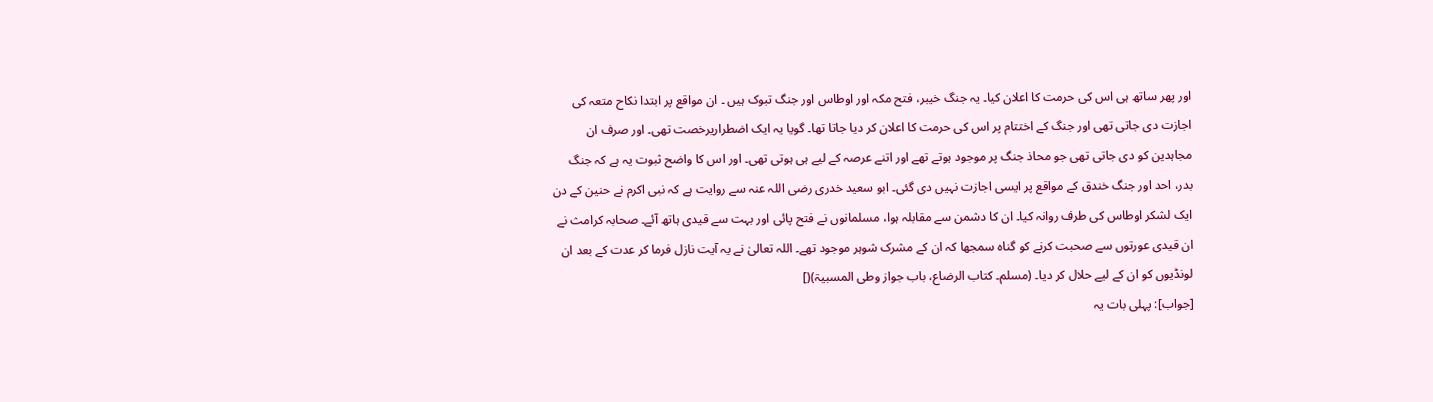اور پھر ساتھ ہی اس کی حرمت کا اعلان کیا۔ یہ جنگ خیبر، فتح مکہ اور اوطاس اور جنگ تبوک ہیں ۔ ان مواقع پر ابتدا نکاح متعہ کی اجازت دی جاتی تھی اور جنگ کے اختتام پر اس کی حرمت کا اعلان کر دیا جاتا تھا۔ گویا یہ ایک اضطراریرخصت تھی۔ اور صرف ان مجاہدین کو دی جاتی تھی جو محاذ جنگ پر موجود ہوتے تھے اور اتنے عرصہ کے لیے ہی ہوتی تھی۔ اور اس کا واضح ثبوت یہ ہے کہ جنگ بدر، احد اور جنگ خندق کے مواقع پر ایسی اجازت نہیں دی گئی۔ ابو سعید خدری رضی اللہ عنہ سے روایت ہے کہ نبی اکرم نے حنین کے دن ایک لشکر اوطاس کی طرف روانہ کیا۔ ان کا دشمن سے مقابلہ ہوا، مسلمانوں نے فتح پائی اور بہت سے قیدی ہاتھ آئے۔ صحابہ کرامث نے ان قیدی عورتوں سے صحبت کرنے کو گناہ سمجھا کہ ان کے مشرک شوہر موجود تھے۔ اللہ تعالیٰ نے یہ آیت نازل فرما کر عدت کے بعد ان لونڈیوں کو ان کے لیے حلال کر دیا۔ (مسلم۔ کتاب الرضاع، باب جواز وطی المسبیۃ)(]
[جواب]: پہلی بات یہ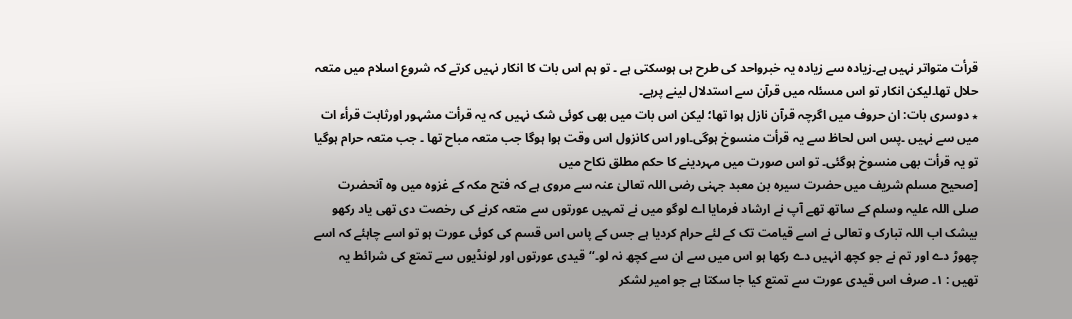قرأت متواتر نہیں ہے۔زیادہ سے زیادہ یہ خبرواحد کی طرح ہی ہوسکتی ہے ۔ تو ہم اس بات کا انکار نہیں کرتے کہ شروع اسلام میں متعہ حلال تھا۔لیکن انکار تو اس مسئلہ میں قرآن سے استدلال لینے پرہے۔
٭ دوسری بات: ان حروف میں اگرچہ قرآن نازل ہوا تھا؛ لیکن اس بات میں بھی کوئی شک نہیں کہ یہ قرأت مشہور اورثابت قرأء ات میں سے نہیں ۔پس اس لحاظ سے یہ قرأت منسوخ ہوگی۔اور اس کانزول اس وقت ہوا ہوگا جب متعہ مباح تھا ۔ جب متعہ حرام ہوگیا تو یہ قرأت بھی منسوخ ہوگئی۔ تو اس صورت میں مہردینے کا حکم مطلق نکاح میں
[صحیح مسلم شریف میں حضرت سیرہ بن معبد جہنی رضی اللہ تعالیٰ عنہ سے مروی ہے کہ فتح مکہ کے غزوہ میں وہ آنحضرت صلی اللہ علیہ وسلم کے ساتھ تھے آپ نے ارشاد فرمایا اے لوگو میں نے تمہیں عورتوں سے متعہ کرنے کی رخصت دی تھی یاد رکھو بیشک اب اللہ تبارک و تعالی نے اسے قیامت تک کے لئے حرام کردیا ہے جس کے پاس اس قسم کی کوئی عورت ہو تو اسے چاہئے کہ اسے چھوڑ دے اور تم نے جو کچھ انہیں دے رکھا ہو اس میں سے ان سے کچھ نہ لو۔‘‘قیدی عورتوں اور لونڈیوں سے تمتع کی شرائط یہ تھیں : ۱۔ صرف اس قیدی عورت سے تمتع کیا جا سکتا ہے جو امیر لشکر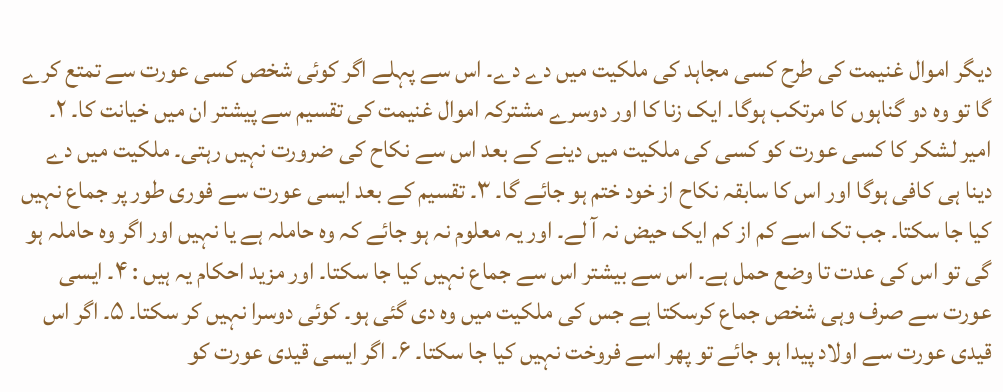دیگر اموال غنیمت کی طرح کسی مجاہد کی ملکیت میں دے دے۔ اس سے پہلے اگر کوئی شخص کسی عورت سے تمتع کرے گا تو وہ دو گناہوں کا مرتکب ہوگا۔ ایک زنا کا اور دوسرے مشترکہ اموال غنیمت کی تقسیم سے پیشتر ان میں خیانت کا۔ ۲۔ امیر لشکر کا کسی عورت کو کسی کی ملکیت میں دینے کے بعد اس سے نکاح کی ضرورت نہیں رہتی۔ ملکیت میں دے دینا ہی کافی ہوگا اور اس کا سابقہ نکاح از خود ختم ہو جائے گا۔ ۳۔ تقسیم کے بعد ایسی عورت سے فوری طور پر جماع نہیں کیا جا سکتا۔ جب تک اسے کم از کم ایک حیض نہ آ لے۔ اور یہ معلوم نہ ہو جائے کہ وہ حاملہ ہے یا نہیں اور اگر وہ حاملہ ہو گی تو اس کی عدت تا وضع حمل ہے۔ اس سے بیشتر اس سے جماع نہیں کیا جا سکتا۔ اور مزید احکام یہ ہیں : ۴۔ ایسی عورت سے صرف وہی شخص جماع کرسکتا ہے جس کی ملکیت میں وہ دی گئی ہو۔ کوئی دوسرا نہیں کر سکتا۔ ۵۔ اگر اس قیدی عورت سے اولاد پیدا ہو جائے تو پھر اسے فروخت نہیں کیا جا سکتا۔ ۶۔ اگر ایسی قیدی عورت کو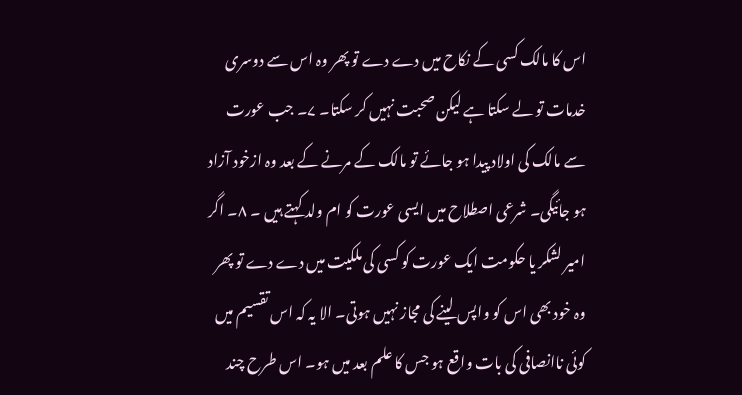اس کا مالک کسی کے نکاح میں دے دے تو پھر وہ اس سے دوسری خدمات تو لے سکتا ہے لیکن صحبت نہیں کر سکتا۔ ۷۔ جب عورت سے مالک کی اولاد پیدا ہو جائے تو مالک کے مرنے کے بعد وہ ازخود آزاد ہو جائیگی۔ شرعی اصطلاح میں ایسی عورت کو ام ولد کہتے ہیں ۔ ۸۔ اگر امیر لشکر یا حکومت ایک عورت کو کسی کی ملکیت میں دے دے تو پھر وہ خود بھی اس کو واپس لینے کی مجاز نہیں ہوتی۔ الا یہ کہ اس تقسیم میں کوئی ناانصافی کی بات واقع ہو جس کا علم بعد میں ہو۔ اس طرح چند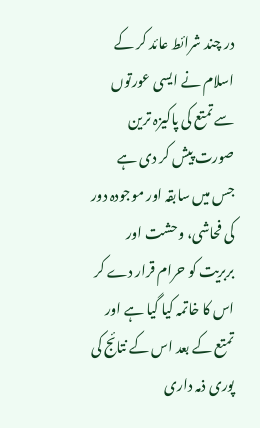در چند شرائط عائد کر کے اسلام نے ایسی عورتوں سے تمتع کی پاکیزہ ترین صورت پیش کر دی ہے جس میں سابقہ اور موجودہ دور کی فحاشی، وحشت اور بربریت کو حرام قرار دے کر اس کا خاتمہ کیا گیا ہے اور تمتع کے بعد اس کے نتائج کی پوری ذمہ داری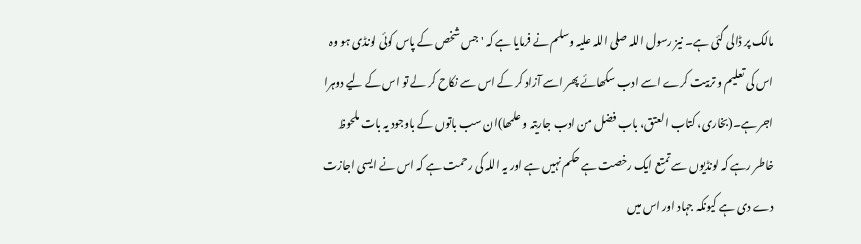مالک پر ڈالی گئی ہے۔ نیز رسول اللہ صلی اللہ علیہ وسلم نے فرمایا ہے کہ 'جس شخص کے پاس کوئی لونڈی ہو وہ اس کی تعلیم و تربیت کرے اسے ادب سکھائے پھر اسے آزاد کر کے اس سے نکاح کر لے تو اس کے لیے دوہرا اجر ہے۔(بخاری، کتاب العتق، باب فضل من ادب جاریتہ و علمھا)ان سب باتوں کے باوجود یہ بات ملحوظ خاطر رہے کہ لونڈیوں سے تمتع ایک رخصت ہے حکم نہیں ہے اور یہ اللہ کی رحمت ہے کہ اس نے ایسی اجازت دے دی ہے کیونکہ جہاد اور اس میں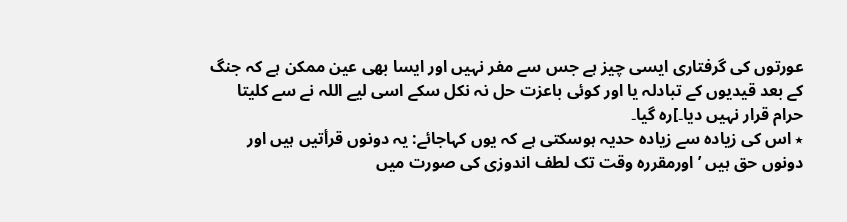عورتوں کی گرفتاری ایسی چیز ہے جس سے مفر نہیں اور ایسا بھی عین ممکن ہے کہ جنگ کے بعد قیدیوں کے تبادلہ یا اور کوئی باعزت حل نہ نکل سکے اسی لیے اللہ نے سے کلیتا حرام قرار نہیں دیا۔]رہ گیا۔
٭ اس کی زیادہ سے زیادہ حدیہ ہوسکتی ہے کہ یوں کہاجائے: یہ دونوں قرأتیں ہیں اور دونوں حق ہیں ’ اورمقررہ وقت تک لطف اندوزی کی صورت میں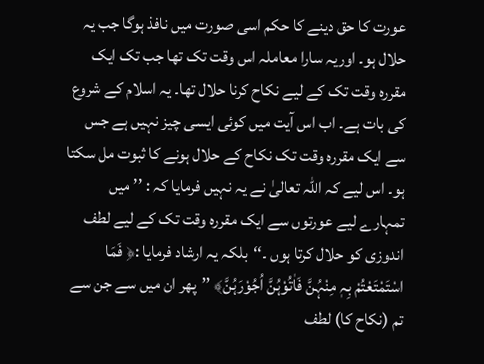عورت کا حق دینے کا حکم اسی صورت میں نافذ ہوگا جب یہ حلال ہو۔ اوریہ سارا معاملہ اس وقت تک تھا جب تک ایک مقررہ وقت تک کے لیے نکاح کرنا حلال تھا۔ یہ اسلام کے شروع کی بات ہے۔ اب اس آیت میں کوئی ایسی چیز نہیں ہے جس سے ایک مقررہ وقت تک نکاح کے حلال ہونے کا ثبوت مل سکتا ہو۔ اس لیے کہ اللہ تعالیٰ نے یہ نہیں فرمایا کہ : ’’ میں تمہارے لیے عورتوں سے ایک مقررہ وقت تک کے لیے لطف اندوزی کو حلال کرتا ہوں ۔‘‘بلکہ یہ ارشاد فرمایا :﴿ فَمَا اسْتَمْتَعْتُمْ بِہٖ مِنْہُنَّ فَاٰتُوْہُنَّ اُجُوْرَہُنَّ﴾ ’’پھر ان میں سے جن سے تم (نکاح کا) لطف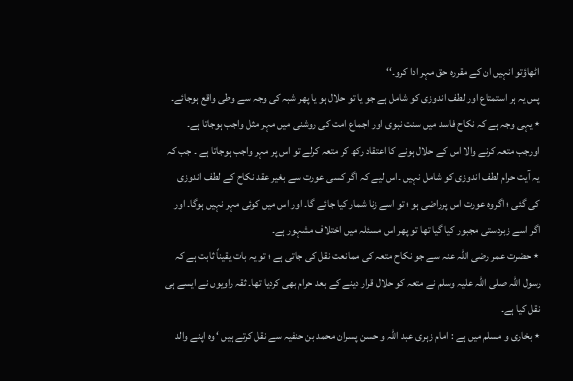اٹھاؤتو انہیں ان کے مقررہ حق مہر ادا کرو۔‘‘
پس یہ ہر استمتاع اور لطف اندوزی کو شامل ہے جو یا تو حلال ہو یا پھر شبہ کی وجہ سے وطی واقع ہوجائے۔
٭ یہی وجہ ہے کہ نکاح فاسد میں سنت نبوی اور اجماع امت کی روشنی میں مہر مثل واجب ہوجاتا ہے۔ اورجب متعہ کرنے والا اس کے حلال ہونے کا اعتقاد رکھ کر متعہ کرلے تو اس پر مہر واجب ہوجاتا ہے ۔ جب کہ یہ آیت حرام لطف اندوزی کو شامل نہیں ۔اس لیے کہ اگر کسی عورت سے بغیر عقد نکاح کے لطف اندوزی کی گئی ؛ اگروہ عورت اس پرراضی ہو ؛ تو اسے زنا شمار کیا جائے گا۔ اور اس میں کوئی مہر نہیں ہوگا۔ اور اگر اسے زبردستی مجبور کیا گیا تھا تو پھر اس مسئلہ میں اختلاف مشہور ہے۔
٭ حضرت عمر رضی اللہ عنہ سے جو نکاح متعہ کی ممانعت نقل کی جاتی ہے ؛ تو یہ بات یقیناً ثابت ہے کہ رسول اللہ صلی اللہ علیہ وسلم نے متعہ کو حلال قرار دینے کے بعد حرام بھی کردیا تھا۔ ثقہ راویوں نے ایسے ہی نقل کیا ہے۔
٭ بخاری و مسلم میں ہے : امام زہری عبد اللہ و حسن پسران محمد بن حنفیہ سے نقل کرتے ہیں ‘ وہ اپنے والد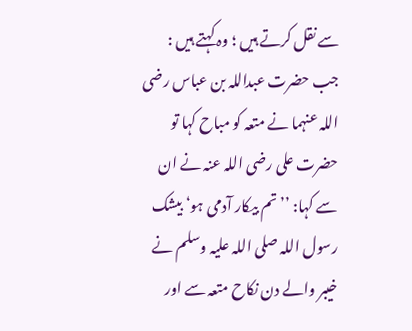سے نقل کرتے ہیں ؛ وہ کہتے ہیں : جب حضرت عبداللہ بن عباس رضی اللہ عنہما نے متعہ کو مباح کہا تو حضرت علی رضی اللہ عنہ نے ان سے کہا: ’’تم بیکار آدمی ہو‘ بیشک رسول اللہ صلی اللہ علیہ وسلم نے خیبر والے دن نکاح متعہ سے اور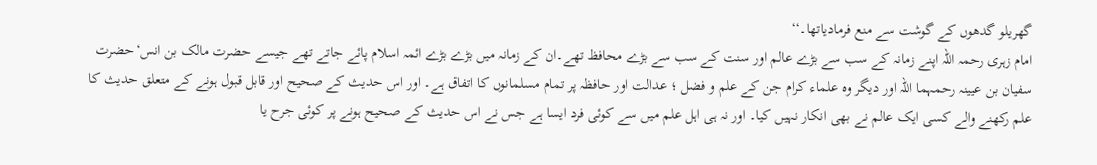گھریلو گدھوں کے گوشت سے منع فرمادیاتھا۔‘‘
امام زہری رحمہ اللہ اپنے زمانہ کے سب سے بڑے عالم اور سنت کے سب سے بڑے محافظ تھے۔ان کے زمانہ میں بڑے بڑے ائمہ اسلام پائے جاتے تھے جیسے حضرت مالک بن انس‘حضرت سفیان بن عیینہ رحمہما اللہ اور دیگر وہ علماء کرام جن کے علم و فضل ؛ عدالت اور حافظہ پر تمام مسلمانوں کا اتفاق ہے۔ اور اس حدیث کے صحیح اور قابل قبول ہونے کے متعلق حدیث کا علم رکھنے والے کسی ایک عالم نے بھی انکار نہیں کیا۔ اور نہ ہی اہل علم میں سے کوئی فرد ایسا ہے جس نے اس حدیث کے صحیح ہونے پر کوئی جرح یا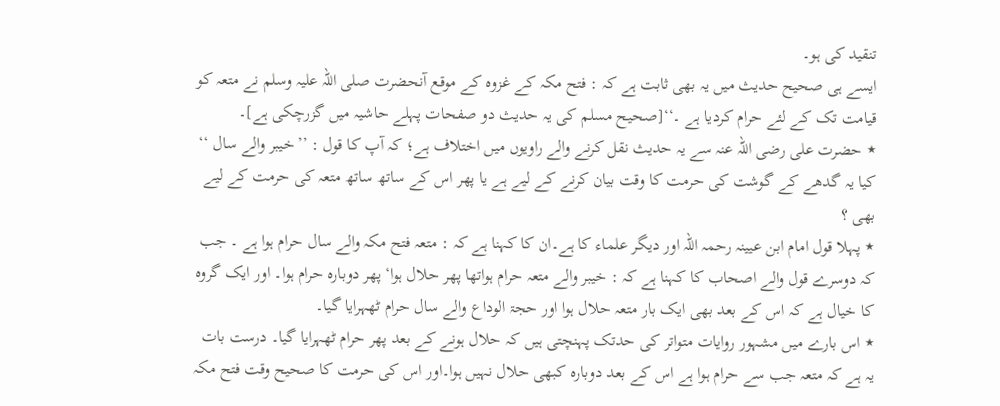تنقید کی ہو۔
ایسے ہی صحیح حدیث میں یہ بھی ثابت ہے کہ : فتح مکہ کے غزوہ کے موقع آنحضرت صلی اللہ علیہ وسلم نے متعہ کو قیامت تک کے لئے حرام کردیا ہے ۔‘‘[صحیح مسلم کی یہ حدیث دو صفحات پہلے حاشیہ میں گزرچکی ہے]۔
٭ حضرت علی رضی اللہ عنہ سے یہ حدیث نقل کرنے والے راویوں میں اختلاف ہے؛ کہ آپ کا قول : ’’خیبر والے سال ‘‘ کیا یہ گدھے کے گوشت کی حرمت کا وقت بیان کرنے کے لیے ہے یا پھر اس کے ساتھ ساتھ متعہ کی حرمت کے لیے بھی ؟
٭ پہلا قول امام ابن عیینہ رحمہ اللہ اور دیگر علماء کا ہے۔ان کا کہنا ہے کہ : متعہ فتح مکہ والے سال حرام ہوا ہے ۔ جب کہ دوسرے قول والے اصحاب کا کہنا ہے کہ : خیبر والے متعہ حرام ہواتھا پھر حلال ہوا‘ پھر دوبارہ حرام ہوا۔ اور ایک گروہ کا خیال ہے کہ اس کے بعد بھی ایک بار متعہ حلال ہوا اور حجۃ الوداع والے سال حرام ٹھہرایا گیا۔
٭ اس بارے میں مشہور روایات متواتر کی حدتک پہنچتی ہیں کہ حلال ہونے کے بعد پھر حرام ٹھہرایا گیا۔ درست بات یہ ہے کہ متعہ جب سے حرام ہوا ہے اس کے بعد دوبارہ کبھی حلال نہیں ہوا۔اور اس کی حرمت کا صحیح وقت فتح مکہ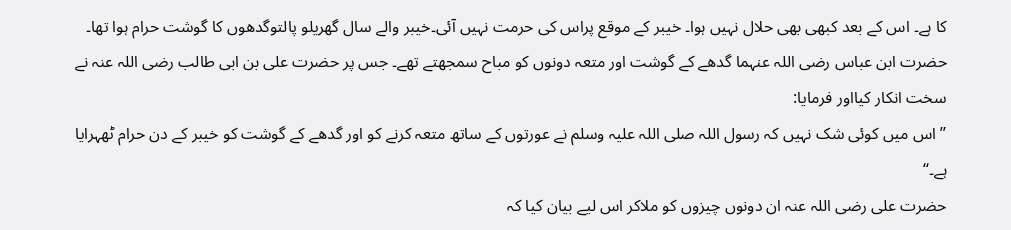کا ہے۔ اس کے بعد کبھی بھی حلال نہیں ہوا۔ خیبر کے موقع پراس کی حرمت نہیں آئی۔خیبر والے سال گھریلو پالتوگدھوں کا گوشت حرام ہوا تھا۔ حضرت ابن عباس رضی اللہ عنہما گدھے کے گوشت اور متعہ دونوں کو مباح سمجھتے تھے۔ جس پر حضرت علی بن ابی طالب رضی اللہ عنہ نے سخت انکار کیااور فرمایا:
’’ اس میں کوئی شک نہیں کہ رسول اللہ صلی اللہ علیہ وسلم نے عورتوں کے ساتھ متعہ کرنے کو اور گدھے کے گوشت کو خیبر کے دن حرام ٹھہرایا ہے۔‘‘
حضرت علی رضی اللہ عنہ ان دونوں چیزوں کو ملاکر اس لیے بیان کیا کہ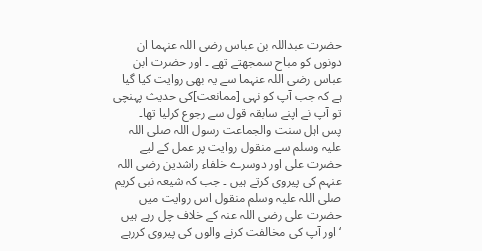حضرت عبداللہ بن عباس رضی اللہ عنہما ان دونوں کو مباح سمجھتے تھے ۔ اور حضرت ابن عباس رضی اللہ عنہما سے یہ بھی روایت کیا گیا ہے کہ جب آپ کو نہی [ممانعت]کی حدیث پہنچی تو آپ نے اپنے سابقہ قول سے رجوع کرلیا تھا۔
پس اہل سنت والجماعت رسول اللہ صلی اللہ علیہ وسلم سے منقول روایت پر عمل کے لیے حضرت علی اور دوسرے خلفاء راشدین رضی اللہ عنہم کی پیروی کرتے ہیں ۔ جب کہ شیعہ نبی کریم صلی اللہ علیہ وسلم منقول اس روایت میں حضرت علی رضی اللہ عنہ کے خلاف چل رہے ہیں ‘اور آپ کی مخالفت کرنے والوں کی پیروی کررہے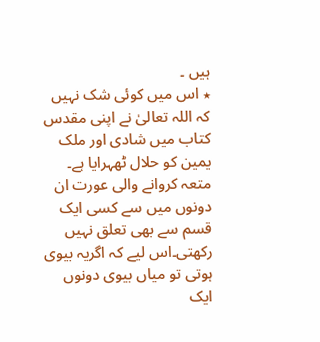ہیں ۔
٭ اس میں کوئی شک نہیں کہ اللہ تعالیٰ نے اپنی مقدس کتاب میں شادی اور ملک یمین کو حلال ٹھہرایا ہے۔ متعہ کروانے والی عورت ان دونوں میں سے کسی ایک قسم سے بھی تعلق نہیں رکھتی۔اس لیے کہ اگریہ بیوی ہوتی تو میاں بیوی دونوں ایک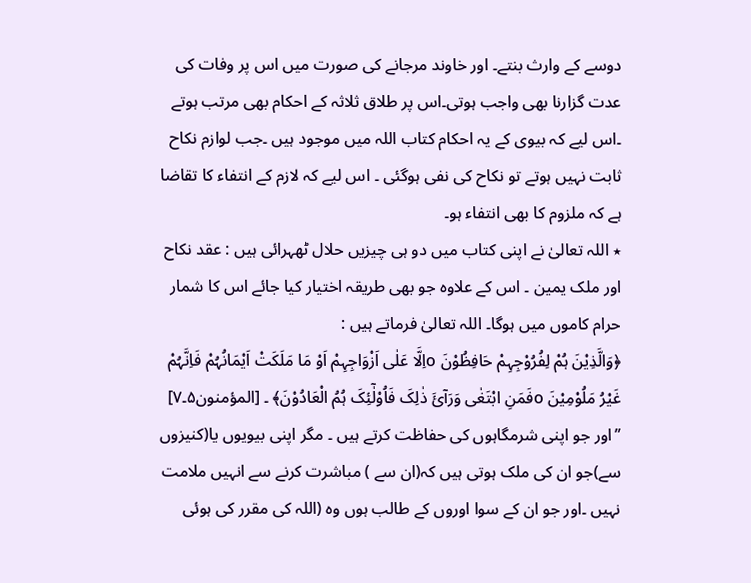دوسے کے وارث بنتے۔ اور خاوند مرجانے کی صورت میں اس پر وفات کی عدت گزارنا بھی واجب ہوتی۔اس پر طلاق ثلاثہ کے احکام بھی مرتب ہوتے ۔اس لیے کہ بیوی کے یہ احکام کتاب اللہ میں موجود ہیں ۔جب لوازم نکاح ثابت نہیں ہوتے تو نکاح کی نفی ہوگئی ۔ اس لیے کہ لازم کے انتفاء کا تقاضا ہے کہ ملزوم کا بھی انتفاء ہو۔
٭ اللہ تعالیٰ نے اپنی کتاب میں دو ہی چیزیں حلال ٹھہرائی ہیں : عقد نکاح اور ملک یمین ۔ اس کے علاوہ جو بھی طریقہ اختیار کیا جائے اس کا شمار حرام کاموں میں ہوگا۔ اللہ تعالیٰ فرماتے ہیں :
﴿وَالَّذِیْنَ ہُمْ لِفُرُوْجِہِمْ حَافِظُوْنَ oاِلَّا عَلٰی اَزْوَاجِہِمْ اَوْ مَا مَلَکَتْ اَیْمَانُہُمْ فَاِنَّہُمْ غَیْرُ مَلُوْمِیْنَ oفَمَنِ ابْتَغٰی وَرَآئَ ذٰلِکَ فَاُوْلٰٓئِکَ ہُمُ الْعَادُوْنَ﴾ ۔ [المؤمنون۵۔۷]
’’اور جو اپنی شرمگاہوں کی حفاظت کرتے ہیں ۔ مگر اپنی بیویوں یا(کنیزوں سے)جو ان کی ملک ہوتی ہیں کہ(ان سے ) مباشرت کرنے سے انہیں ملامت نہیں ۔اور جو ان کے سوا اوروں کے طالب ہوں وہ (اللہ کی مقرر کی ہوئی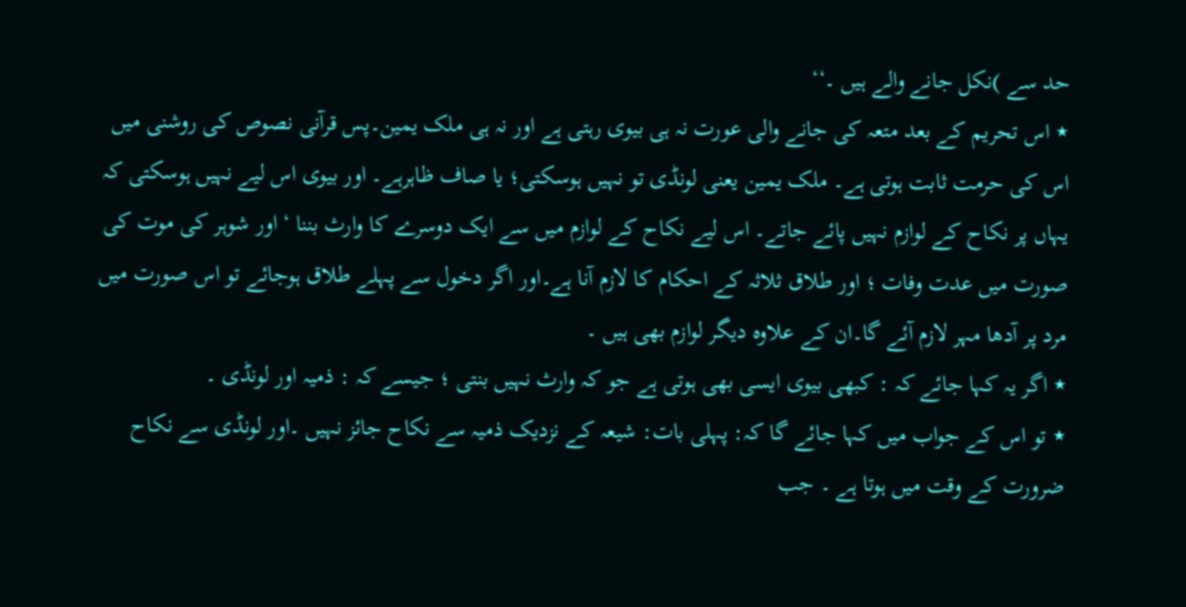حد سے )نکل جانے والے ہیں ۔‘‘
٭ اس تحریم کے بعد متعہ کی جانے والی عورت نہ ہی بیوی رہتی ہے اور نہ ہی ملک یمین۔پس قرآنی نصوص کی روشنی میں اس کی حرمت ثابت ہوتی ہے۔ ملک یمین یعنی لونڈی تو نہیں ہوسکتی؛ یا صاف ظاہرہے۔ اور بیوی اس لیے نہیں ہوسکتی کہ یہاں پر نکاح کے لوازم نہیں پائے جاتے۔ اس لیے نکاح کے لوازم میں سے ایک دوسرے کا وارث بننا ‘ اور شوہر کی موت کی صورت میں عدت وفات ؛ اور طلاق ثلاثہ کے احکام کا لازم آنا ہے۔اور اگر دخول سے پہلے طلاق ہوجائے تو اس صورت میں مرد پر آدھا مہر لازم آئے گا۔ان کے علاوہ دیگر لوازم بھی ہیں ۔
٭ اگر یہ کہا جائے کہ : کبھی بیوی ایسی بھی ہوتی ہے جو کہ وارث نہیں بنتی ؛ جیسے کہ : ذمیہ اور لونڈی ۔
٭ تو اس کے جواب میں کہا جائے گا کہ: پہلی بات: شیعہ کے نزدیک ذمیہ سے نکاح جائز نہیں ۔اور لونڈی سے نکاح ضرورت کے وقت میں ہوتا ہے ۔ جب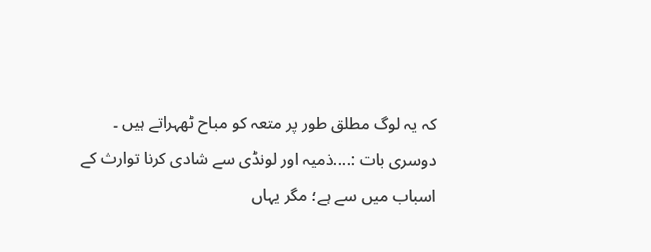کہ یہ لوگ مطلق طور پر متعہ کو مباح ٹھہراتے ہیں ۔
دوسری بات :....ذمیہ اور لونڈی سے شادی کرنا توارث کے اسباب میں سے ہے؛ مگر یہاں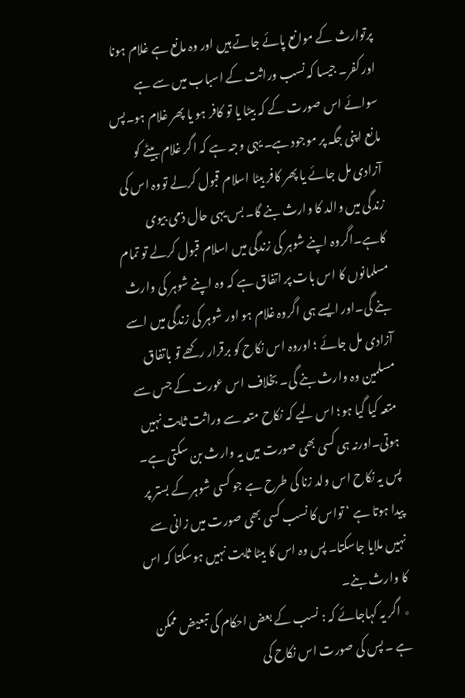پرتوارث کے موانع پائے جاتے ہیں اور وہ مانع ہے غلام ہونا اور کفر۔ جیسا کہ نسب وراثت کے اسباب میں سے ہے سوائے اس صورت کے کہ بیٹا یا تو کافر ہو یا پھر غلام ہو۔پس مانع اپنی جگہ پر موجود ہے۔ یہی وجہ ہے کہ اگر غلام بیٹے کو آزادی مل جائے یا پھر کافر بیٹا اسلام قبول کرلے تووہ اس کی زندگی میں والد کا وارث بنے گا۔ بس یہی حال ذمی بیوی کاہے۔اگروہ اپنے شوہر کی زندگی میں اسلام قبول کرلے تو تمام مسلمانوں کا اس بات پر اتفاق ہے کہ وہ اپنے شوہر کی وارث بنے گی۔اور ایسے ہی اگروہ غلام ہو اور شوہر کی زندگی میں اسے آزادی مل جائے ؛ اوروہ اس نکاح کو برقرار رکھے تو باتفاق مسلمین وہ وارث بنے گی۔ بخلاف اس عورت کے جس سے متعہ کیا گیا ہو؛ اس لیے کہ نکاح متعہ سے وراثت ثابت نہیں ہوتی۔اورنہ ہی کسی بھی صورت میں یہ وارث بن سکتی ہے۔ پس یہ نکاح اس ولد زنا کی طرح ہے جو کسی شوہر کے بستر پر پیدا ہوتا ہے ‘ تواس کا نسب کسی بھی صورت میں زانی سے نہیں ملایا جاسکتا۔ پس وہ اس کا بیٹا ثابت نہیں ہوسکتا کہ اس کا وارث بنے۔
٭ اگر یہ کہاجائے کہ : نسب کے بعض احکام کی تبعیض ممکن ہے ۔ پس کی صورت اس نکاح کی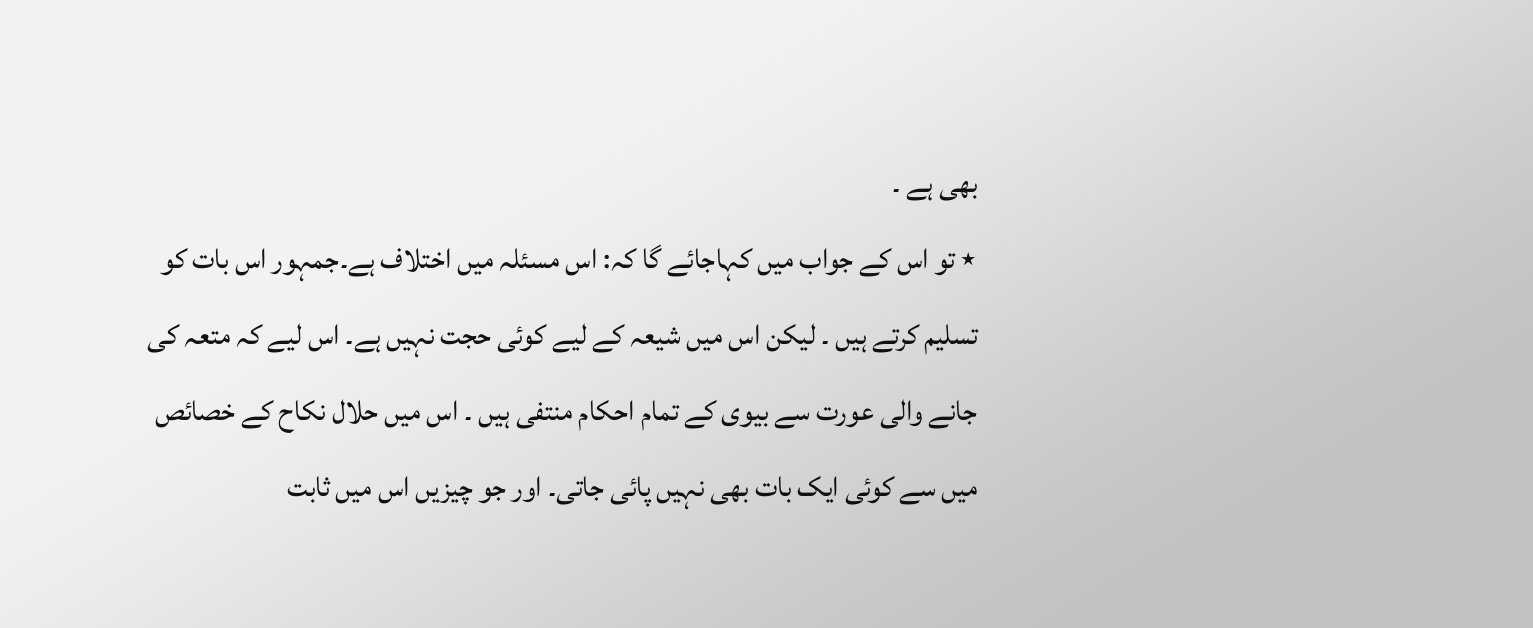بھی ہے ۔
٭ تو اس کے جواب میں کہاجائے گا کہ: اس مسئلہ میں اختلاف ہے۔جمہور اس بات کو تسلیم کرتے ہیں ۔ لیکن اس میں شیعہ کے لیے کوئی حجت نہیں ہے۔ اس لیے کہ متعہ کی جانے والی عورت سے بیوی کے تمام احکام منتفی ہیں ۔ اس میں حلال نکاح کے خصائص میں سے کوئی ایک بات بھی نہیں پائی جاتی۔ اور جو چیزیں اس میں ثابت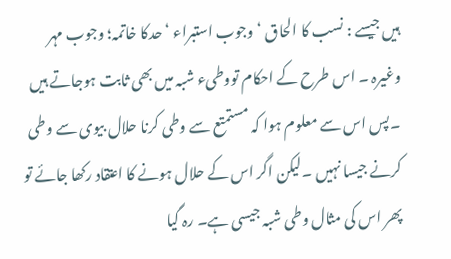ہیں جیسے : نسب کا الحاق ‘ وجوب استبراء ‘ حدکا خاتمہ؛ وجوب مہر وغیرہ ۔ اس طرح کے احکام تووطیء شبہ میں بھی ثابت ہوجاتے ہیں ۔پس اس سے معلوم ہوا کہ مستمتع سے وطی کرنا حلال بیوی سے وطی کرنے جیسا نہیں ۔لیکن اگر اس کے حلال ہونے کا اعتقاد رکھا جائے تو پھر اس کی مثال وطی شبہ جیسی ہے۔ رہ گیا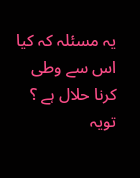یہ مسئلہ کہ کیا اس سے وطی کرنا حلال ہے ؟ تویہ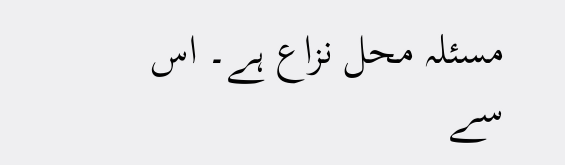مسئلہ محل نزاع ہے۔ اس سے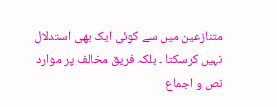متنازعین میں سے کوئی ایک بھی استدلال نہیں کرسکتا ۔ بلکہ فریق مخالف پر موارد نص و اجماع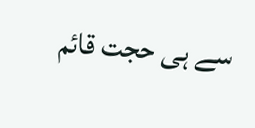سے ہی حجت قائم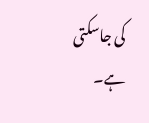کی جاسکتی ہے۔